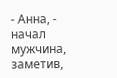- Анна, - начал мужчина, заметив,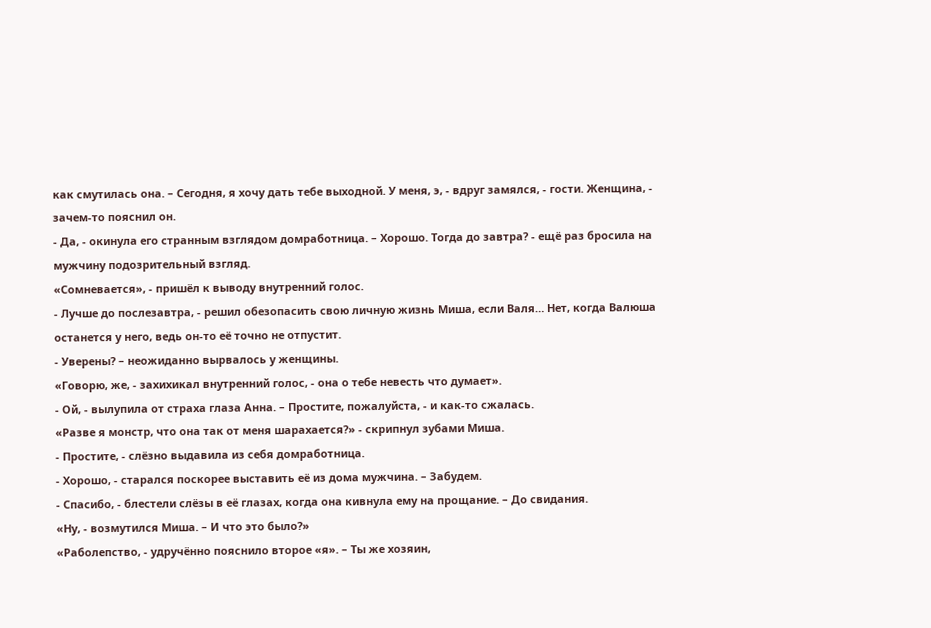как смутилась она. – Сегодня, я хочу дать тебе выходной. У меня, э, - вдруг замялся, - гости. Женщина, - зачем-то пояснил он.
- Да, - окинула его странным взглядом домработница. – Хорошо. Тогда до завтра? - ещё раз бросила на мужчину подозрительный взгляд.
«Сомневается», - пришёл к выводу внутренний голос.
- Лучше до послезавтра, - решил обезопасить свою личную жизнь Миша, если Валя… Нет, когда Валюша останется у него, ведь он-то её точно не отпустит.
- Уверены? – неожиданно вырвалось у женщины.
«Говорю, же, - захихикал внутренний голос, - она о тебе невесть что думает».
- Ой, - вылупила от страха глаза Анна. – Простите, пожалуйста, - и как-то сжалась.
«Разве я монстр, что она так от меня шарахается?» - скрипнул зубами Миша.
- Простите, - слёзно выдавила из себя домработница.
- Хорошо, - старался поскорее выставить её из дома мужчина. – Забудем.
- Спасибо, - блестели слёзы в её глазах, когда она кивнула ему на прощание. – До свидания.
«Ну, - возмутился Миша. – И что это было?»
«Раболепство, - удручённо пояснило второе «я». – Ты же хозяин,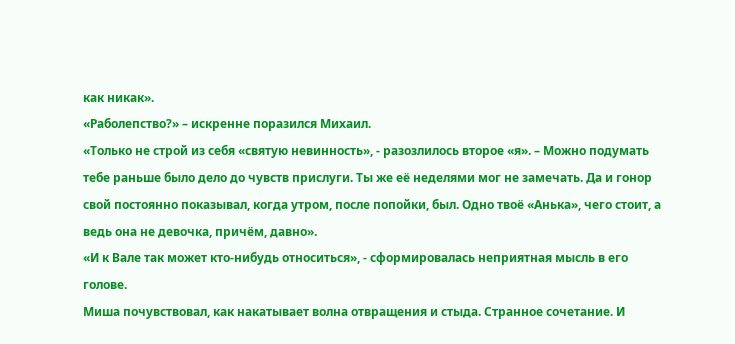как никак».
«Раболепство?» – искренне поразился Михаил.
«Только не строй из себя «святую невинность», - разозлилось второе «я». – Можно подумать тебе раньше было дело до чувств прислуги. Ты же её неделями мог не замечать. Да и гонор свой постоянно показывал, когда утром, после попойки, был. Одно твоё «Анька», чего стоит, а ведь она не девочка, причём, давно».
«И к Вале так может кто-нибудь относиться», - сформировалась неприятная мысль в его голове.
Миша почувствовал, как накатывает волна отвращения и стыда. Странное сочетание. И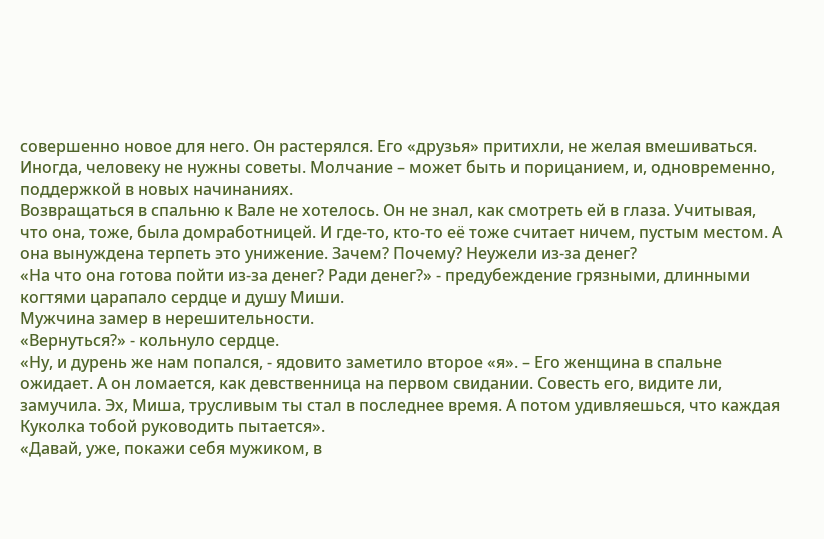совершенно новое для него. Он растерялся. Его «друзья» притихли, не желая вмешиваться. Иногда, человеку не нужны советы. Молчание – может быть и порицанием, и, одновременно, поддержкой в новых начинаниях.
Возвращаться в спальню к Вале не хотелось. Он не знал, как смотреть ей в глаза. Учитывая, что она, тоже, была домработницей. И где-то, кто-то её тоже считает ничем, пустым местом. А она вынуждена терпеть это унижение. Зачем? Почему? Неужели из-за денег?
«На что она готова пойти из-за денег? Ради денег?» - предубеждение грязными, длинными когтями царапало сердце и душу Миши.
Мужчина замер в нерешительности.
«Вернуться?» - кольнуло сердце.
«Ну, и дурень же нам попался, - ядовито заметило второе «я». – Его женщина в спальне ожидает. А он ломается, как девственница на первом свидании. Совесть его, видите ли, замучила. Эх, Миша, трусливым ты стал в последнее время. А потом удивляешься, что каждая Куколка тобой руководить пытается».
«Давай, уже, покажи себя мужиком, в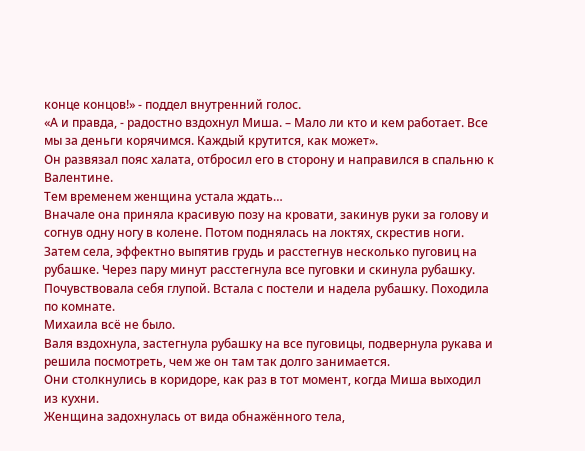конце концов!» - поддел внутренний голос.
«А и правда, - радостно вздохнул Миша. – Мало ли кто и кем работает. Все мы за деньги корячимся. Каждый крутится, как может».
Он развязал пояс халата, отбросил его в сторону и направился в спальню к Валентине.
Тем временем женщина устала ждать…
Вначале она приняла красивую позу на кровати, закинув руки за голову и согнув одну ногу в колене. Потом поднялась на локтях, скрестив ноги. Затем села, эффектно выпятив грудь и расстегнув несколько пуговиц на рубашке. Через пару минут расстегнула все пуговки и скинула рубашку. Почувствовала себя глупой. Встала с постели и надела рубашку. Походила по комнате.
Михаила всё не было.
Валя вздохнула, застегнула рубашку на все пуговицы, подвернула рукава и решила посмотреть, чем же он там так долго занимается.
Они столкнулись в коридоре, как раз в тот момент, когда Миша выходил из кухни.
Женщина задохнулась от вида обнажённого тела,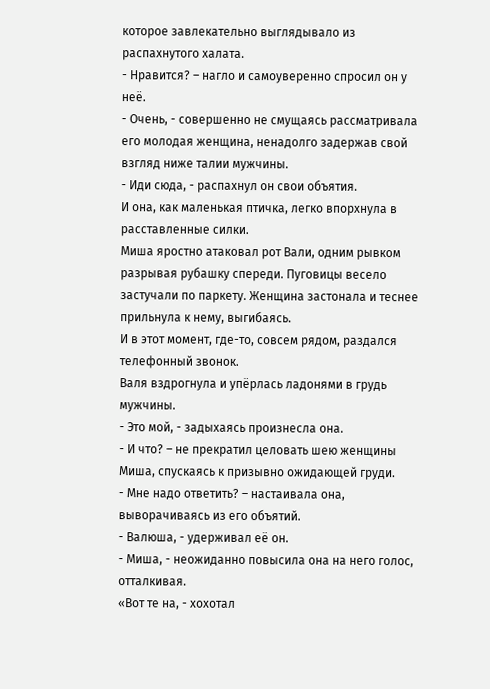которое завлекательно выглядывало из распахнутого халата.
- Нравится? – нагло и самоуверенно спросил он у неё.
- Очень, - совершенно не смущаясь рассматривала его молодая женщина, ненадолго задержав свой взгляд ниже талии мужчины.
- Иди сюда, - распахнул он свои объятия.
И она, как маленькая птичка, легко впорхнула в расставленные силки.
Миша яростно атаковал рот Вали, одним рывком разрывая рубашку спереди. Пуговицы весело застучали по паркету. Женщина застонала и теснее прильнула к нему, выгибаясь.
И в этот момент, где-то, совсем рядом, раздался телефонный звонок.
Валя вздрогнула и упёрлась ладонями в грудь мужчины.
- Это мой, - задыхаясь произнесла она.
- И что? – не прекратил целовать шею женщины Миша, спускаясь к призывно ожидающей груди.
- Мне надо ответить? – настаивала она, выворачиваясь из его объятий.
- Валюша, - удерживал её он.
- Миша, - неожиданно повысила она на него голос, отталкивая.
«Вот те на, - хохотал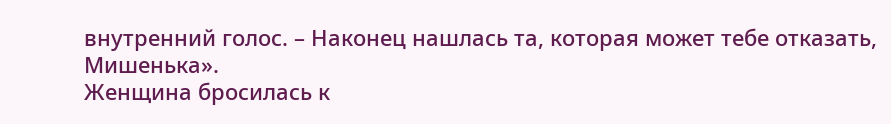внутренний голос. – Наконец нашлась та, которая может тебе отказать, Мишенька».
Женщина бросилась к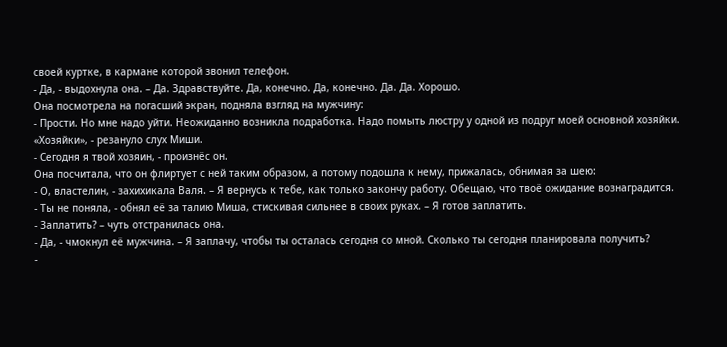своей куртке, в кармане которой звонил телефон.
- Да, - выдохнула она. – Да. Здравствуйте. Да, конечно. Да, конечно. Да. Да. Хорошо.
Она посмотрела на погасший экран, подняла взгляд на мужчину:
- Прости. Но мне надо уйти. Неожиданно возникла подработка. Надо помыть люстру у одной из подруг моей основной хозяйки.
«Хозяйки», - резануло слух Миши.
- Сегодня я твой хозяин, - произнёс он.
Она посчитала, что он флиртует с ней таким образом, а потому подошла к нему, прижалась, обнимая за шею:
- О, властелин, - захихикала Валя. – Я вернусь к тебе, как только закончу работу. Обещаю, что твоё ожидание вознаградится.
- Ты не поняла, - обнял её за талию Миша, стискивая сильнее в своих руках. – Я готов заплатить.
- Заплатить? – чуть отстранилась она.
- Да, - чмокнул её мужчина. – Я заплачу, чтобы ты осталась сегодня со мной. Сколько ты сегодня планировала получить?
-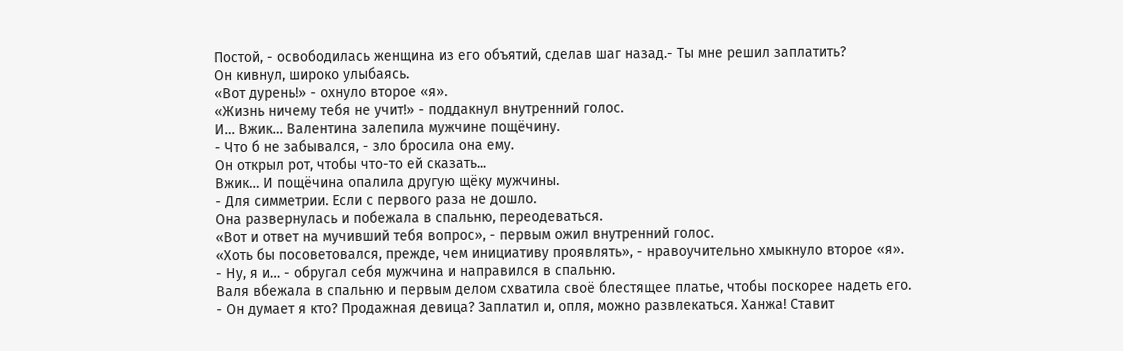Постой, - освободилась женщина из его объятий, сделав шаг назад.- Ты мне решил заплатить?
Он кивнул, широко улыбаясь.
«Вот дурень!» - охнуло второе «я».
«Жизнь ничему тебя не учит!» - поддакнул внутренний голос.
И… Вжик… Валентина залепила мужчине пощёчину.
- Что б не забывался, - зло бросила она ему.
Он открыл рот, чтобы что-то ей сказать...
Вжик… И пощёчина опалила другую щёку мужчины.
- Для симметрии. Если с первого раза не дошло.
Она развернулась и побежала в спальню, переодеваться.
«Вот и ответ на мучивший тебя вопрос», - первым ожил внутренний голос.
«Хоть бы посоветовался, прежде, чем инициативу проявлять», - нравоучительно хмыкнуло второе «я».
- Ну, я и… - обругал себя мужчина и направился в спальню.
Валя вбежала в спальню и первым делом схватила своё блестящее платье, чтобы поскорее надеть его.
- Он думает я кто? Продажная девица? Заплатил и, опля, можно развлекаться. Ханжа! Ставит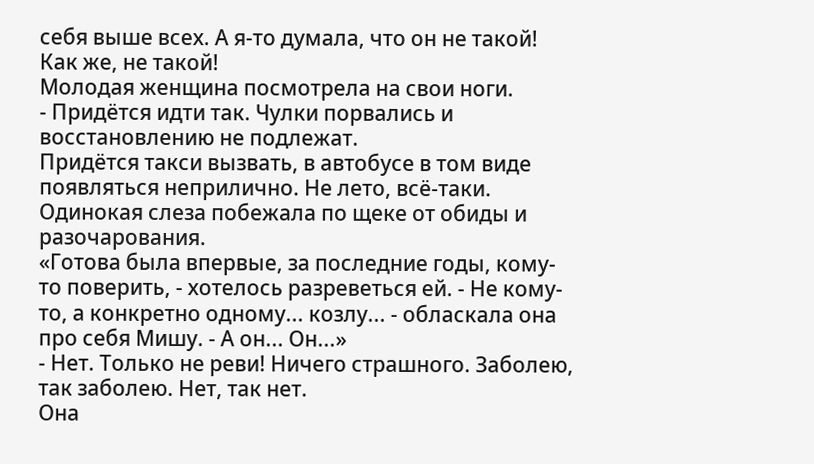себя выше всех. А я-то думала, что он не такой! Как же, не такой!
Молодая женщина посмотрела на свои ноги.
- Придётся идти так. Чулки порвались и восстановлению не подлежат.
Придётся такси вызвать, в автобусе в том виде появляться неприлично. Не лето, всё-таки.
Одинокая слеза побежала по щеке от обиды и разочарования.
«Готова была впервые, за последние годы, кому-то поверить, - хотелось разреветься ей. - Не кому-то, а конкретно одному... козлу... - обласкала она про себя Мишу. - А он... Он...»
- Нет. Только не реви! Ничего страшного. Заболею, так заболею. Нет, так нет.
Она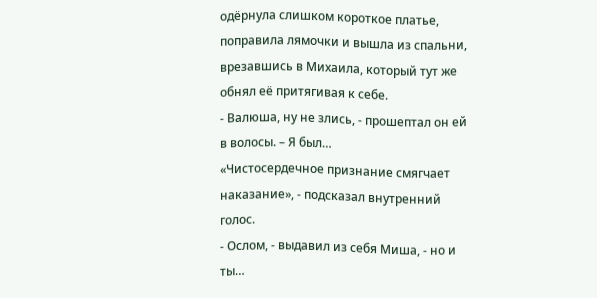одёрнула слишком короткое платье, поправила лямочки и вышла из спальни, врезавшись в Михаила, который тут же обнял её притягивая к себе.
- Валюша, ну не злись, - прошептал он ей в волосы. – Я был…
«Чистосердечное признание смягчает наказание», - подсказал внутренний голос.
- Ослом, - выдавил из себя Миша, - но и ты…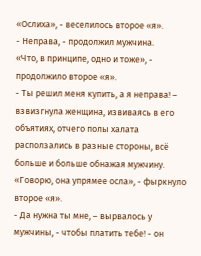«Ослиха», - веселилось второе «я».
- Неправа, - продолжил мужчина.
«Что, в принципе, одно и тоже», - продолжило второе «я».
- Ты решил меня купить, а я неправа! – взвизгнула женщина, извиваясь в его объятиях, отчего полы халата расползались в разные стороны, всё больше и больше обнажая мужчину.
«Говорю, она упрямее осла», - фыркнуло второе «я».
- Да нужна ты мне, – вырвалось у мужчины, - чтобы платить тебе! - он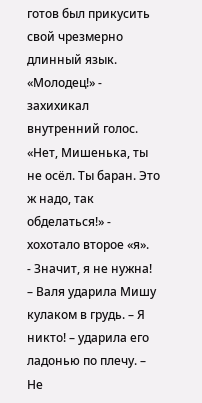готов был прикусить свой чрезмерно длинный язык.
«Молодец!» - захихикал внутренний голос.
«Нет, Мишенька, ты не осёл. Ты баран. Это ж надо, так обделаться!» - хохотало второе «я».
- Значит, я не нужна! – Валя ударила Мишу кулаком в грудь. – Я никто! – ударила его ладонью по плечу. – Не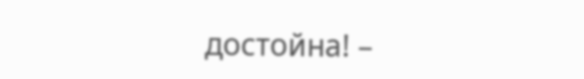достойна! –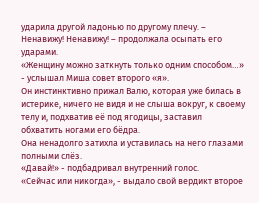ударила другой ладонью по другому плечу. – Ненавижу! Ненавижу! – продолжала осыпать его ударами.
«Женщину можно заткнуть только одним способом…» - услышал Миша совет второго «я».
Он инстинктивно прижал Валю, которая уже билась в истерике, ничего не видя и не слыша вокруг, к своему телу и, подхватив её под ягодицы, заставил обхватить ногами его бёдра.
Она ненадолго затихла и уставилась на него глазами полными слёз.
«Давай!» - подбадривал внутренний голос.
«Сейчас или никогда», - выдало свой вердикт второе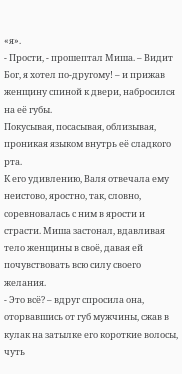«я».
- Прости, - прошептал Миша. – Видит Бог, я хотел по-другому! – и прижав женщину спиной к двери, набросился на её губы.
Покусывая, посасывая, облизывая, проникая языком внутрь её сладкого рта.
К его удивлению, Валя отвечала ему неистово, яростно, так, словно, соревновалась с ним в ярости и страсти. Миша застонал, вдавливая тело женщины в своё, давая ей почувствовать всю силу своего желания.
- Это всё? – вдруг спросила она, оторвавшись от губ мужчины, сжав в кулак на затылке его короткие волосы, чуть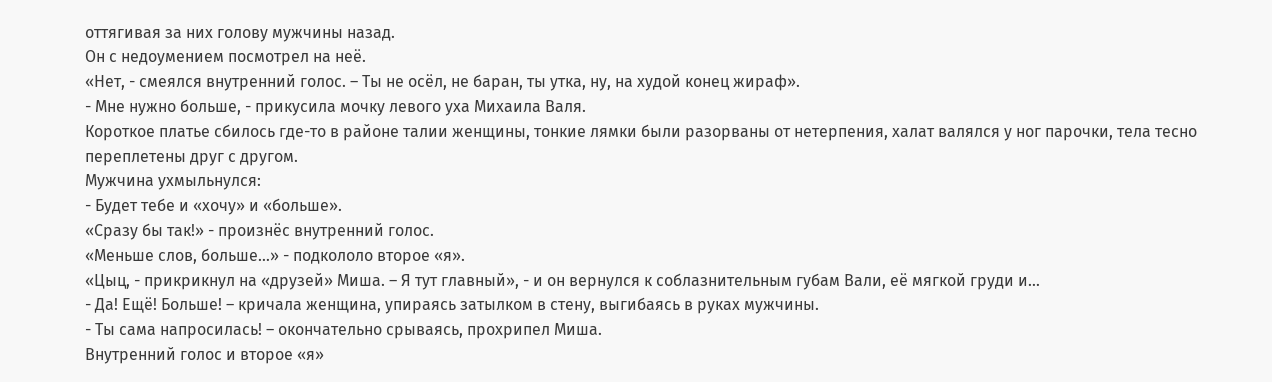оттягивая за них голову мужчины назад.
Он с недоумением посмотрел на неё.
«Нет, - смеялся внутренний голос. – Ты не осёл, не баран, ты утка, ну, на худой конец жираф».
- Мне нужно больше, - прикусила мочку левого уха Михаила Валя.
Короткое платье сбилось где-то в районе талии женщины, тонкие лямки были разорваны от нетерпения, халат валялся у ног парочки, тела тесно переплетены друг с другом.
Мужчина ухмыльнулся:
- Будет тебе и «хочу» и «больше».
«Сразу бы так!» - произнёс внутренний голос.
«Меньше слов, больше…» - подкололо второе «я».
«Цыц, - прикрикнул на «друзей» Миша. – Я тут главный», - и он вернулся к соблазнительным губам Вали, её мягкой груди и…
- Да! Ещё! Больше! – кричала женщина, упираясь затылком в стену, выгибаясь в руках мужчины.
- Ты сама напросилась! – окончательно срываясь, прохрипел Миша.
Внутренний голос и второе «я»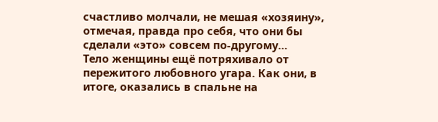счастливо молчали, не мешая «хозяину», отмечая, правда про себя, что они бы сделали «это» совсем по-другому…
Тело женщины ещё потряхивало от пережитого любовного угара. Как они, в итоге, оказались в спальне на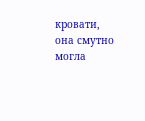кровати, она смутно могла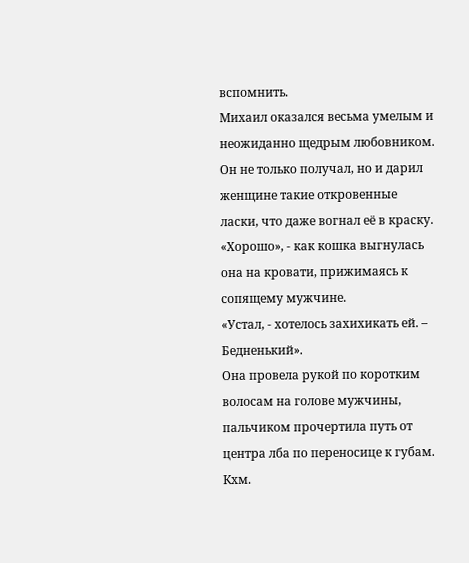вспомнить.
Михаил оказался весьма умелым и неожиданно щедрым любовником. Он не только получал, но и дарил женщине такие откровенные ласки, что даже вогнал её в краску.
«Хорошо», - как кошка выгнулась она на кровати, прижимаясь к сопящему мужчине.
«Устал, - хотелось захихикать ей. – Бедненький».
Она провела рукой по коротким волосам на голове мужчины, пальчиком прочертила путь от центра лба по переносице к губам.
Кхм.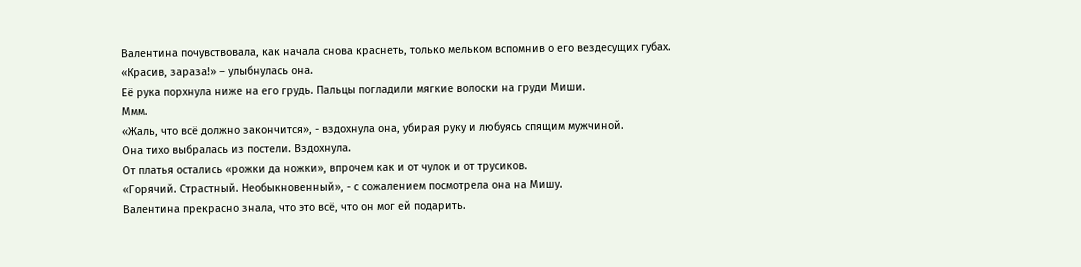Валентина почувствовала, как начала снова краснеть, только мельком вспомнив о его вездесущих губах.
«Красив, зараза!» – улыбнулась она.
Её рука порхнула ниже на его грудь. Пальцы погладили мягкие волоски на груди Миши.
Ммм.
«Жаль, что всё должно закончится», - вздохнула она, убирая руку и любуясь спящим мужчиной.
Она тихо выбралась из постели. Вздохнула.
От платья остались «рожки да ножки», впрочем как и от чулок и от трусиков.
«Горячий. Страстный. Необыкновенный», - с сожалением посмотрела она на Мишу.
Валентина прекрасно знала, что это всё, что он мог ей подарить.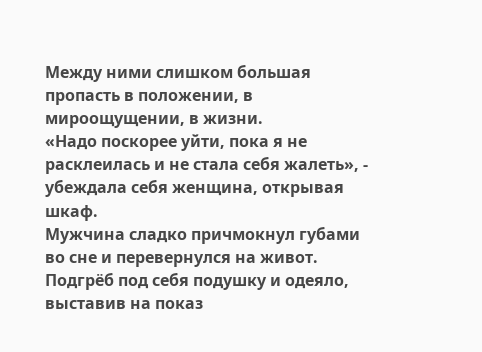Между ними слишком большая пропасть в положении, в мироощущении, в жизни.
«Надо поскорее уйти, пока я не расклеилась и не стала себя жалеть», - убеждала себя женщина, открывая шкаф.
Мужчина сладко причмокнул губами во сне и перевернулся на живот. Подгрёб под себя подушку и одеяло, выставив на показ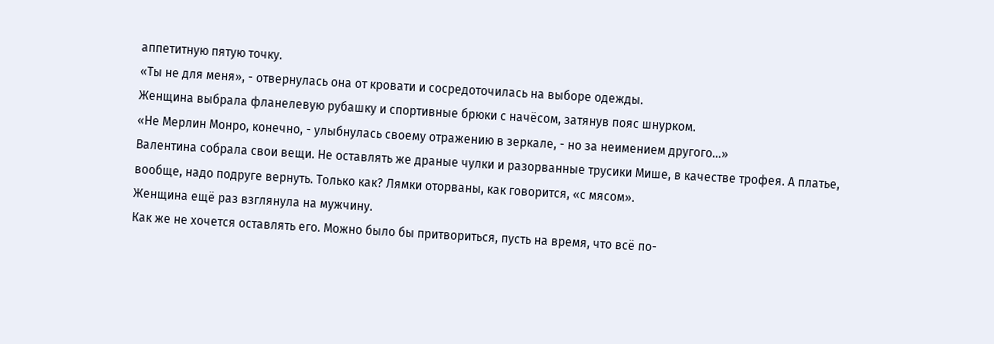аппетитную пятую точку.
«Ты не для меня», - отвернулась она от кровати и сосредоточилась на выборе одежды.
Женщина выбрала фланелевую рубашку и спортивные брюки с начёсом, затянув пояс шнурком.
«Не Мерлин Монро, конечно, - улыбнулась своему отражению в зеркале, - но за неимением другого…»
Валентина собрала свои вещи. Не оставлять же драные чулки и разорванные трусики Мише, в качестве трофея. А платье, вообще, надо подруге вернуть. Только как? Лямки оторваны, как говорится, «с мясом».
Женщина ещё раз взглянула на мужчину.
Как же не хочется оставлять его. Можно было бы притвориться, пусть на время, что всё по-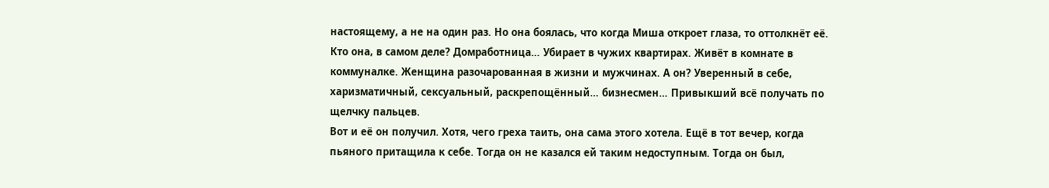настоящему, а не на один раз. Но она боялась, что когда Миша откроет глаза, то оттолкнёт её. Кто она, в самом деле? Домработница… Убирает в чужих квартирах. Живёт в комнате в коммуналке. Женщина разочарованная в жизни и мужчинах. А он? Уверенный в себе, харизматичный, сексуальный, раскрепощённый… бизнесмен… Привыкший всё получать по щелчку пальцев.
Вот и её он получил. Хотя, чего греха таить, она сама этого хотела. Ещё в тот вечер, когда пьяного притащила к себе. Тогда он не казался ей таким недоступным. Тогда он был,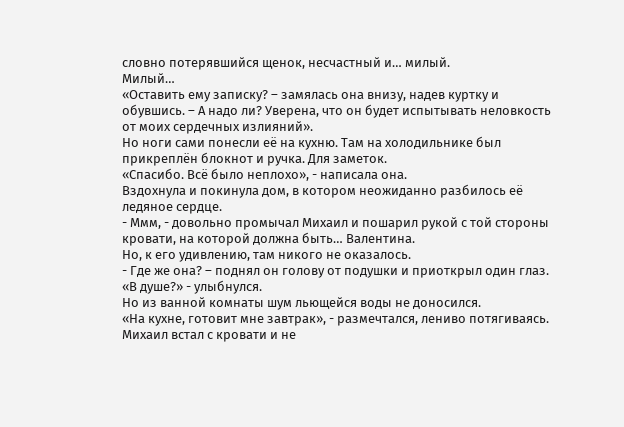словно потерявшийся щенок, несчастный и… милый.
Милый…
«Оставить ему записку? – замялась она внизу, надев куртку и обувшись. – А надо ли? Уверена, что он будет испытывать неловкость от моих сердечных излияний».
Но ноги сами понесли её на кухню. Там на холодильнике был прикреплён блокнот и ручка. Для заметок.
«Спасибо. Всё было неплохо», - написала она.
Вздохнула и покинула дом, в котором неожиданно разбилось её ледяное сердце.
- Ммм, - довольно промычал Михаил и пошарил рукой с той стороны кровати, на которой должна быть… Валентина.
Но, к его удивлению, там никого не оказалось.
- Где же она? – поднял он голову от подушки и приоткрыл один глаз.
«В душе?» - улыбнулся.
Но из ванной комнаты шум льющейся воды не доносился.
«На кухне, готовит мне завтрак», - размечтался, лениво потягиваясь.
Михаил встал с кровати и не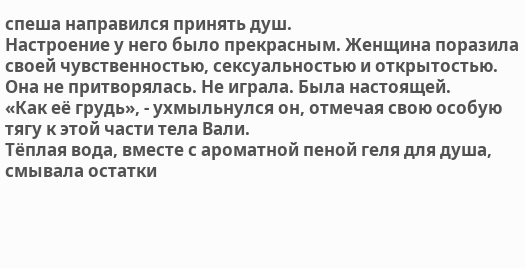спеша направился принять душ.
Настроение у него было прекрасным. Женщина поразила своей чувственностью, сексуальностью и открытостью. Она не притворялась. Не играла. Была настоящей.
«Как её грудь», - ухмыльнулся он, отмечая свою особую тягу к этой части тела Вали.
Тёплая вода, вместе с ароматной пеной геля для душа, смывала остатки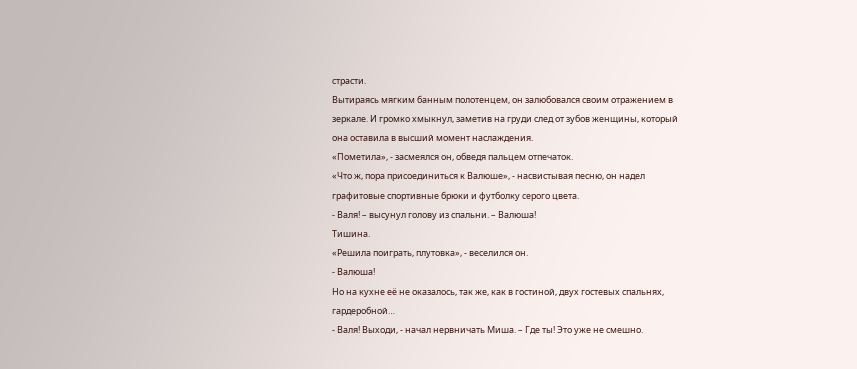страсти.
Вытираясь мягким банным полотенцем, он залюбовался своим отражением в зеркале. И громко хмыкнул, заметив на груди след от зубов женщины, который она оставила в высший момент наслаждения.
«Пометила», - засмеялся он, обведя пальцем отпечаток.
«Что ж, пора присоединиться к Валюше», - насвистывая песню, он надел графитовые спортивные брюки и футболку серого цвета.
- Валя! – высунул голову из спальни. – Валюша!
Тишина.
«Решила поиграть, плутовка», - веселился он.
- Валюша!
Но на кухне её не оказалось, так же, как в гостиной, двух гостевых спальнях, гардеробной…
- Валя! Выходи, - начал нервничать Миша. – Где ты! Это уже не смешно.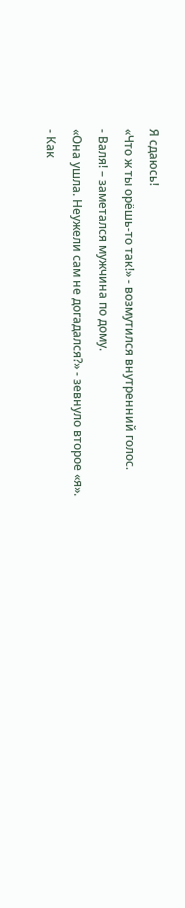Я сдаюсь!
«Что ж ты орёшь-то так!» - возмутился внутренний голос.
- Валя! – заметался мужчина по дому.
«Она ушла. Неужели сам не догадался?» - зевнуло второе «я».
- Как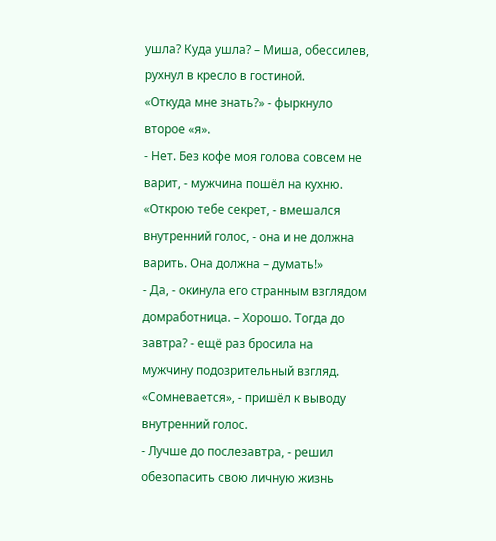ушла? Куда ушла? – Миша, обессилев, рухнул в кресло в гостиной.
«Откуда мне знать?» - фыркнуло второе «я».
- Нет. Без кофе моя голова совсем не варит, - мужчина пошёл на кухню.
«Открою тебе секрет, - вмешался внутренний голос, - она и не должна варить. Она должна – думать!»
- Да, - окинула его странным взглядом домработница. – Хорошо. Тогда до завтра? - ещё раз бросила на мужчину подозрительный взгляд.
«Сомневается», - пришёл к выводу внутренний голос.
- Лучше до послезавтра, - решил обезопасить свою личную жизнь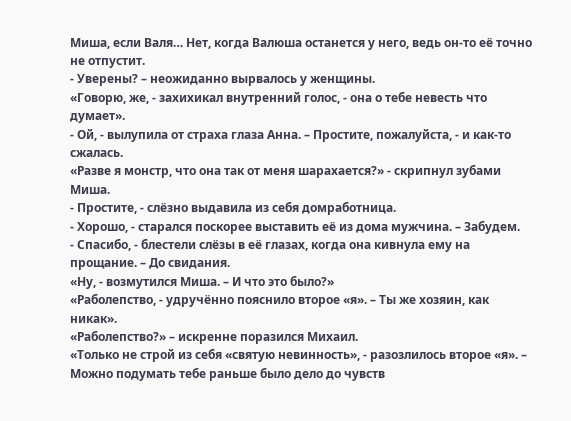Миша, если Валя… Нет, когда Валюша останется у него, ведь он-то её точно не отпустит.
- Уверены? – неожиданно вырвалось у женщины.
«Говорю, же, - захихикал внутренний голос, - она о тебе невесть что думает».
- Ой, - вылупила от страха глаза Анна. – Простите, пожалуйста, - и как-то сжалась.
«Разве я монстр, что она так от меня шарахается?» - скрипнул зубами Миша.
- Простите, - слёзно выдавила из себя домработница.
- Хорошо, - старался поскорее выставить её из дома мужчина. – Забудем.
- Спасибо, - блестели слёзы в её глазах, когда она кивнула ему на прощание. – До свидания.
«Ну, - возмутился Миша. – И что это было?»
«Раболепство, - удручённо пояснило второе «я». – Ты же хозяин, как никак».
«Раболепство?» – искренне поразился Михаил.
«Только не строй из себя «святую невинность», - разозлилось второе «я». – Можно подумать тебе раньше было дело до чувств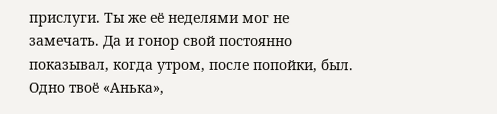прислуги. Ты же её неделями мог не замечать. Да и гонор свой постоянно показывал, когда утром, после попойки, был. Одно твоё «Анька»,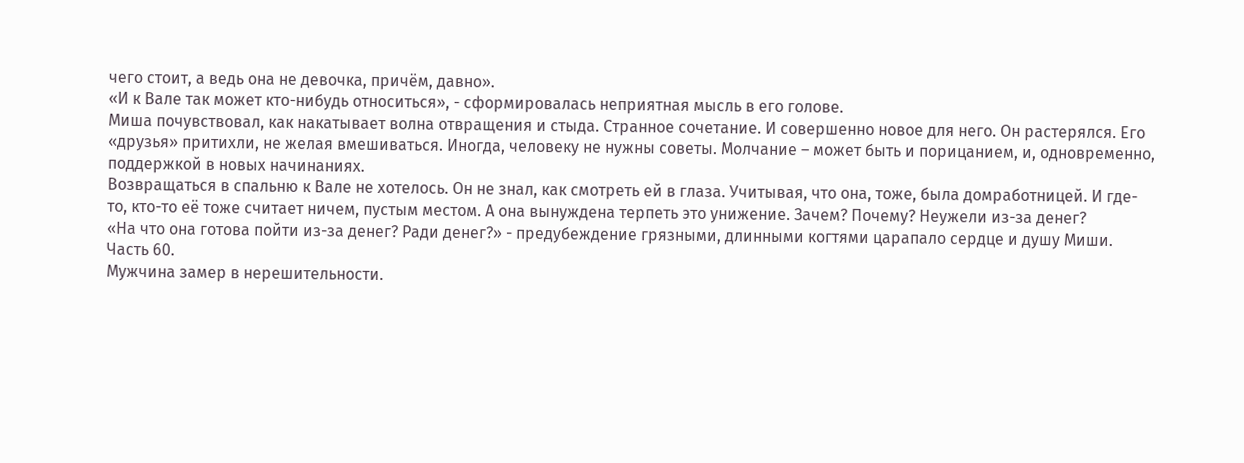чего стоит, а ведь она не девочка, причём, давно».
«И к Вале так может кто-нибудь относиться», - сформировалась неприятная мысль в его голове.
Миша почувствовал, как накатывает волна отвращения и стыда. Странное сочетание. И совершенно новое для него. Он растерялся. Его «друзья» притихли, не желая вмешиваться. Иногда, человеку не нужны советы. Молчание – может быть и порицанием, и, одновременно, поддержкой в новых начинаниях.
Возвращаться в спальню к Вале не хотелось. Он не знал, как смотреть ей в глаза. Учитывая, что она, тоже, была домработницей. И где-то, кто-то её тоже считает ничем, пустым местом. А она вынуждена терпеть это унижение. Зачем? Почему? Неужели из-за денег?
«На что она готова пойти из-за денег? Ради денег?» - предубеждение грязными, длинными когтями царапало сердце и душу Миши.
Часть 60.
Мужчина замер в нерешительности.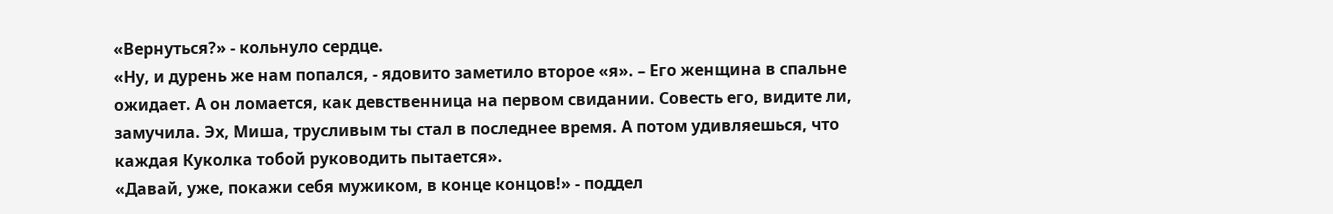«Вернуться?» - кольнуло сердце.
«Ну, и дурень же нам попался, - ядовито заметило второе «я». – Его женщина в спальне ожидает. А он ломается, как девственница на первом свидании. Совесть его, видите ли, замучила. Эх, Миша, трусливым ты стал в последнее время. А потом удивляешься, что каждая Куколка тобой руководить пытается».
«Давай, уже, покажи себя мужиком, в конце концов!» - поддел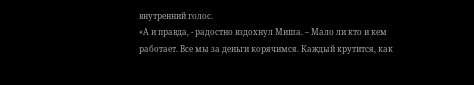внутренний голос.
«А и правда, - радостно вздохнул Миша. – Мало ли кто и кем работает. Все мы за деньги корячимся. Каждый крутится, как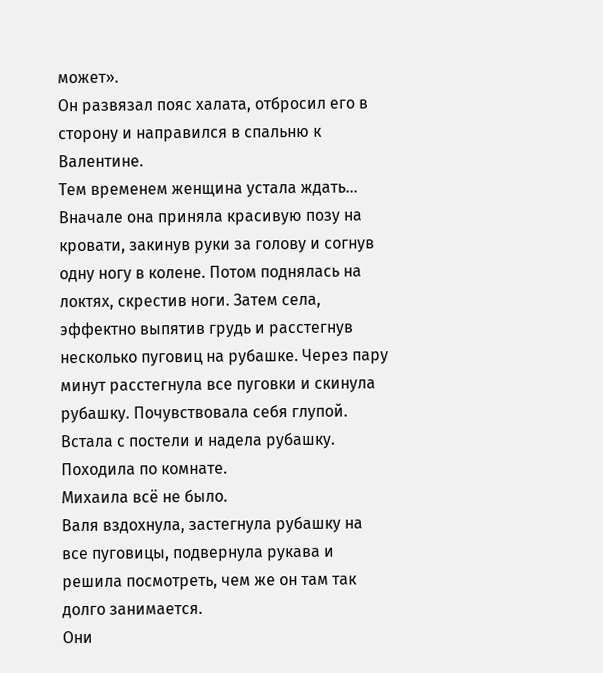может».
Он развязал пояс халата, отбросил его в сторону и направился в спальню к Валентине.
Тем временем женщина устала ждать…
Вначале она приняла красивую позу на кровати, закинув руки за голову и согнув одну ногу в колене. Потом поднялась на локтях, скрестив ноги. Затем села, эффектно выпятив грудь и расстегнув несколько пуговиц на рубашке. Через пару минут расстегнула все пуговки и скинула рубашку. Почувствовала себя глупой. Встала с постели и надела рубашку. Походила по комнате.
Михаила всё не было.
Валя вздохнула, застегнула рубашку на все пуговицы, подвернула рукава и решила посмотреть, чем же он там так долго занимается.
Они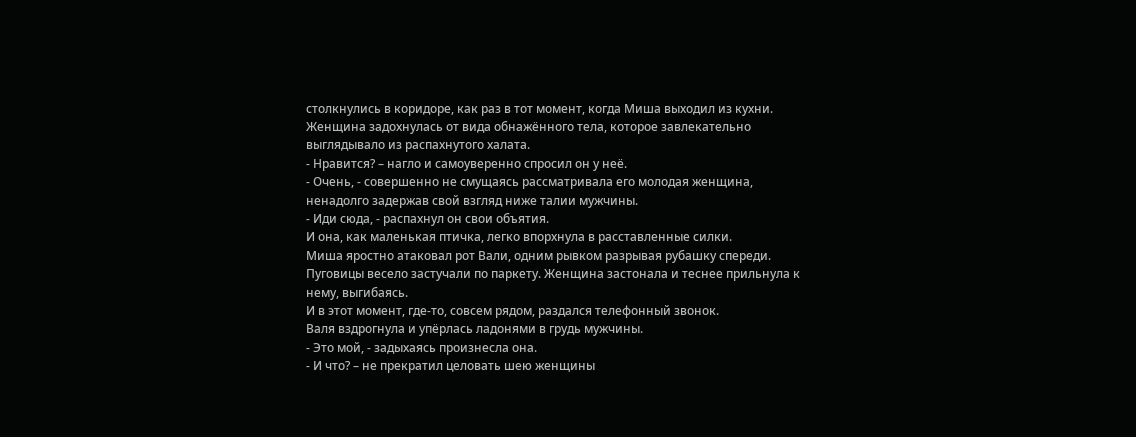столкнулись в коридоре, как раз в тот момент, когда Миша выходил из кухни.
Женщина задохнулась от вида обнажённого тела, которое завлекательно выглядывало из распахнутого халата.
- Нравится? – нагло и самоуверенно спросил он у неё.
- Очень, - совершенно не смущаясь рассматривала его молодая женщина, ненадолго задержав свой взгляд ниже талии мужчины.
- Иди сюда, - распахнул он свои объятия.
И она, как маленькая птичка, легко впорхнула в расставленные силки.
Миша яростно атаковал рот Вали, одним рывком разрывая рубашку спереди. Пуговицы весело застучали по паркету. Женщина застонала и теснее прильнула к нему, выгибаясь.
И в этот момент, где-то, совсем рядом, раздался телефонный звонок.
Валя вздрогнула и упёрлась ладонями в грудь мужчины.
- Это мой, - задыхаясь произнесла она.
- И что? – не прекратил целовать шею женщины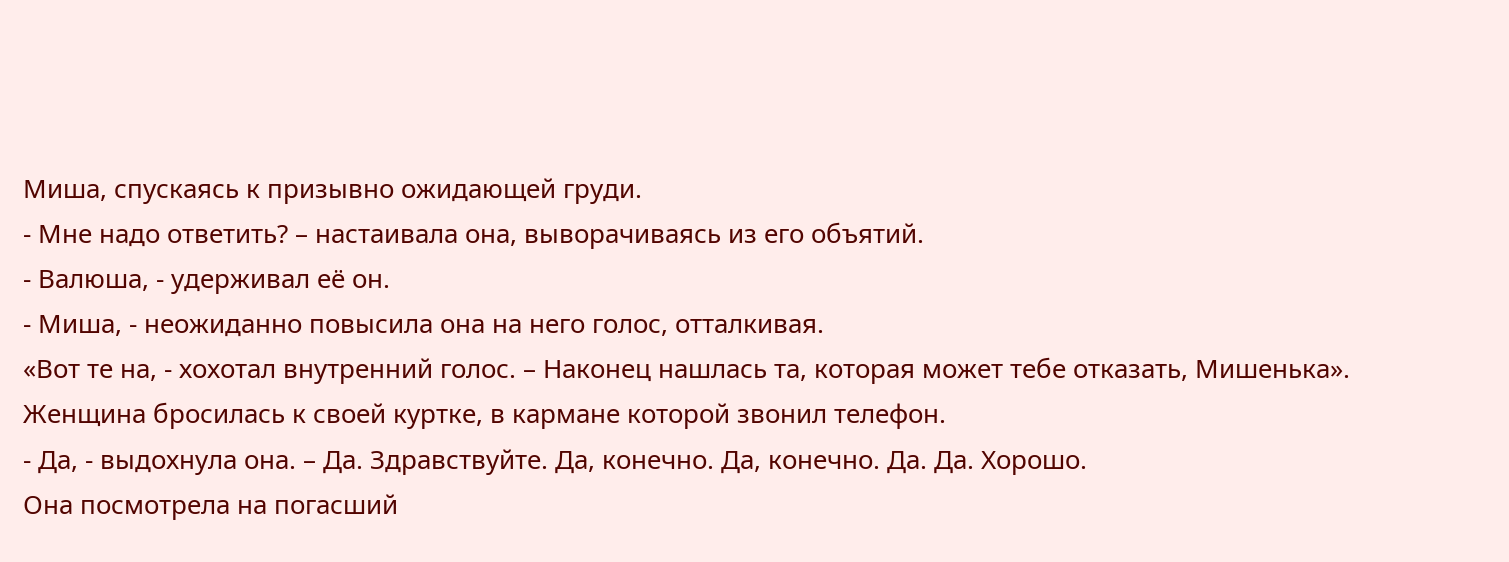Миша, спускаясь к призывно ожидающей груди.
- Мне надо ответить? – настаивала она, выворачиваясь из его объятий.
- Валюша, - удерживал её он.
- Миша, - неожиданно повысила она на него голос, отталкивая.
«Вот те на, - хохотал внутренний голос. – Наконец нашлась та, которая может тебе отказать, Мишенька».
Женщина бросилась к своей куртке, в кармане которой звонил телефон.
- Да, - выдохнула она. – Да. Здравствуйте. Да, конечно. Да, конечно. Да. Да. Хорошо.
Она посмотрела на погасший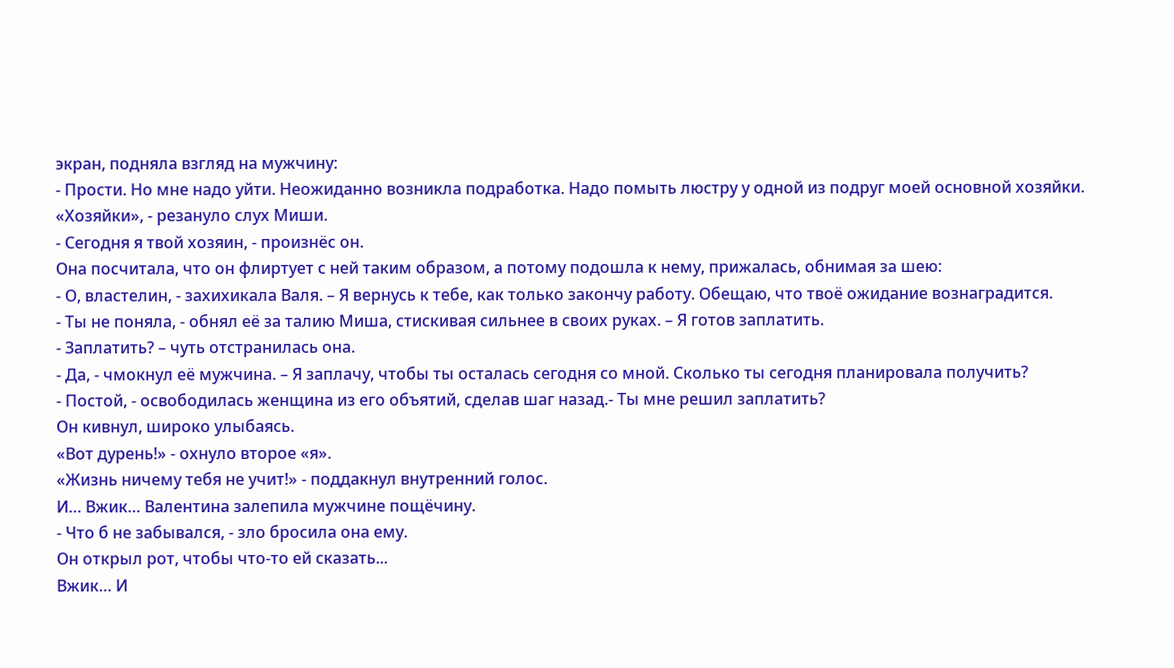экран, подняла взгляд на мужчину:
- Прости. Но мне надо уйти. Неожиданно возникла подработка. Надо помыть люстру у одной из подруг моей основной хозяйки.
«Хозяйки», - резануло слух Миши.
- Сегодня я твой хозяин, - произнёс он.
Она посчитала, что он флиртует с ней таким образом, а потому подошла к нему, прижалась, обнимая за шею:
- О, властелин, - захихикала Валя. – Я вернусь к тебе, как только закончу работу. Обещаю, что твоё ожидание вознаградится.
- Ты не поняла, - обнял её за талию Миша, стискивая сильнее в своих руках. – Я готов заплатить.
- Заплатить? – чуть отстранилась она.
- Да, - чмокнул её мужчина. – Я заплачу, чтобы ты осталась сегодня со мной. Сколько ты сегодня планировала получить?
- Постой, - освободилась женщина из его объятий, сделав шаг назад.- Ты мне решил заплатить?
Он кивнул, широко улыбаясь.
«Вот дурень!» - охнуло второе «я».
«Жизнь ничему тебя не учит!» - поддакнул внутренний голос.
И… Вжик… Валентина залепила мужчине пощёчину.
- Что б не забывался, - зло бросила она ему.
Он открыл рот, чтобы что-то ей сказать...
Вжик… И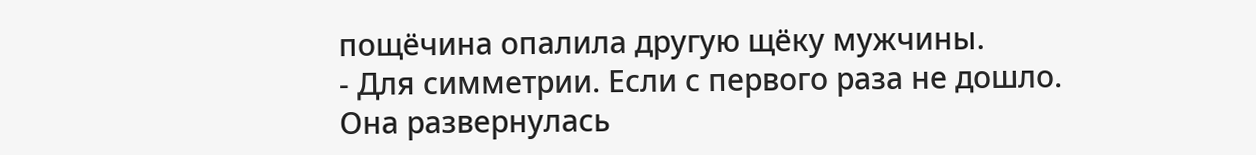пощёчина опалила другую щёку мужчины.
- Для симметрии. Если с первого раза не дошло.
Она развернулась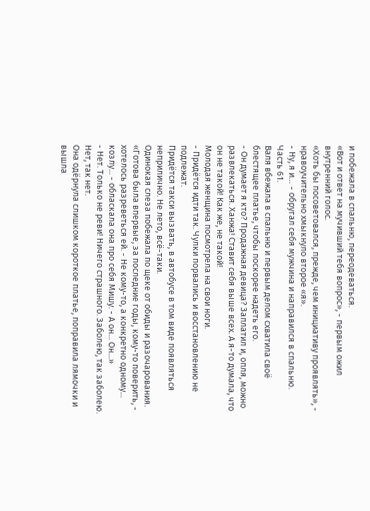и побежала в спальню, переодеваться.
«Вот и ответ на мучивший тебя вопрос», - первым ожил внутренний голос.
«Хоть бы посоветовался, прежде, чем инициативу проявлять», - нравоучительно хмыкнуло второе «я».
- Ну, я и… - обругал себя мужчина и направился в спальню.
Часть 61.
Валя вбежала в спальню и первым делом схватила своё блестящее платье, чтобы поскорее надеть его.
- Он думает я кто? Продажная девица? Заплатил и, опля, можно развлекаться. Ханжа! Ставит себя выше всех. А я-то думала, что он не такой! Как же, не такой!
Молодая женщина посмотрела на свои ноги.
- Придётся идти так. Чулки порвались и восстановлению не подлежат.
Придётся такси вызвать, в автобусе в том виде появляться неприлично. Не лето, всё-таки.
Одинокая слеза побежала по щеке от обиды и разочарования.
«Готова была впервые, за последние годы, кому-то поверить, - хотелось разреветься ей. - Не кому-то, а конкретно одному... козлу... - обласкала она про себя Мишу. - А он... Он...»
- Нет. Только не реви! Ничего страшного. Заболею, так заболею. Нет, так нет.
Она одёрнула слишком короткое платье, поправила лямочки и вышла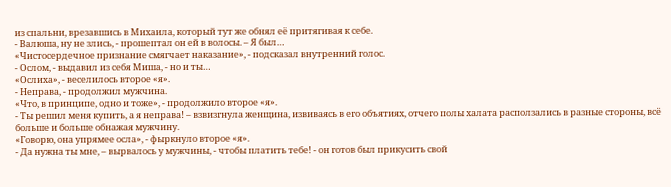из спальни, врезавшись в Михаила, который тут же обнял её притягивая к себе.
- Валюша, ну не злись, - прошептал он ей в волосы. – Я был…
«Чистосердечное признание смягчает наказание», - подсказал внутренний голос.
- Ослом, - выдавил из себя Миша, - но и ты…
«Ослиха», - веселилось второе «я».
- Неправа, - продолжил мужчина.
«Что, в принципе, одно и тоже», - продолжило второе «я».
- Ты решил меня купить, а я неправа! – взвизгнула женщина, извиваясь в его объятиях, отчего полы халата расползались в разные стороны, всё больше и больше обнажая мужчину.
«Говорю, она упрямее осла», - фыркнуло второе «я».
- Да нужна ты мне, – вырвалось у мужчины, - чтобы платить тебе! - он готов был прикусить свой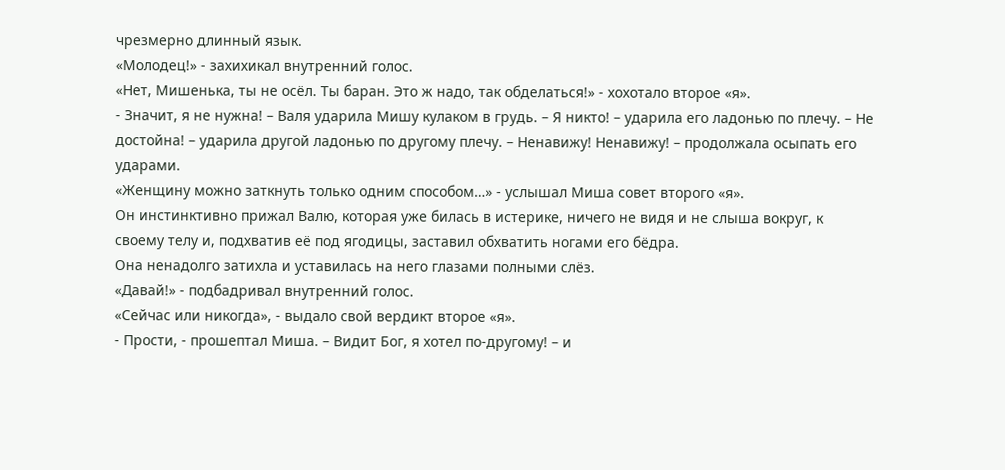чрезмерно длинный язык.
«Молодец!» - захихикал внутренний голос.
«Нет, Мишенька, ты не осёл. Ты баран. Это ж надо, так обделаться!» - хохотало второе «я».
- Значит, я не нужна! – Валя ударила Мишу кулаком в грудь. – Я никто! – ударила его ладонью по плечу. – Не достойна! – ударила другой ладонью по другому плечу. – Ненавижу! Ненавижу! – продолжала осыпать его ударами.
«Женщину можно заткнуть только одним способом…» - услышал Миша совет второго «я».
Он инстинктивно прижал Валю, которая уже билась в истерике, ничего не видя и не слыша вокруг, к своему телу и, подхватив её под ягодицы, заставил обхватить ногами его бёдра.
Она ненадолго затихла и уставилась на него глазами полными слёз.
«Давай!» - подбадривал внутренний голос.
«Сейчас или никогда», - выдало свой вердикт второе «я».
- Прости, - прошептал Миша. – Видит Бог, я хотел по-другому! – и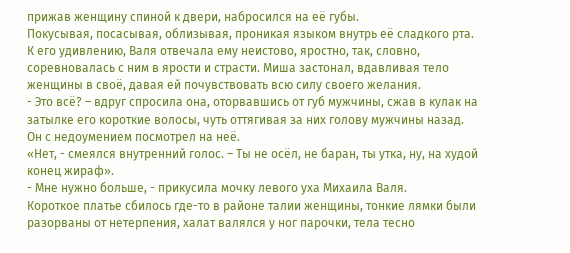прижав женщину спиной к двери, набросился на её губы.
Покусывая, посасывая, облизывая, проникая языком внутрь её сладкого рта.
К его удивлению, Валя отвечала ему неистово, яростно, так, словно, соревновалась с ним в ярости и страсти. Миша застонал, вдавливая тело женщины в своё, давая ей почувствовать всю силу своего желания.
- Это всё? – вдруг спросила она, оторвавшись от губ мужчины, сжав в кулак на затылке его короткие волосы, чуть оттягивая за них голову мужчины назад.
Он с недоумением посмотрел на неё.
«Нет, - смеялся внутренний голос. – Ты не осёл, не баран, ты утка, ну, на худой конец жираф».
- Мне нужно больше, - прикусила мочку левого уха Михаила Валя.
Короткое платье сбилось где-то в районе талии женщины, тонкие лямки были разорваны от нетерпения, халат валялся у ног парочки, тела тесно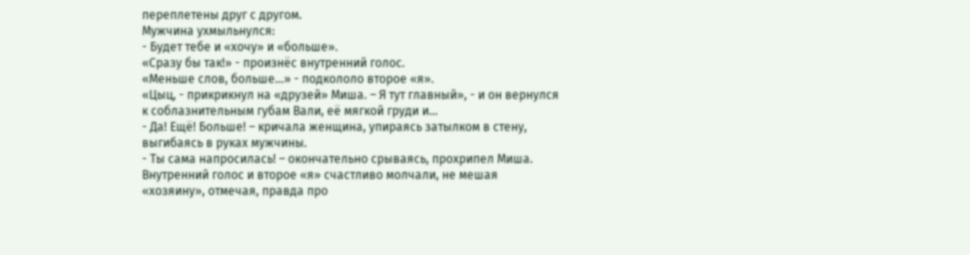переплетены друг с другом.
Мужчина ухмыльнулся:
- Будет тебе и «хочу» и «больше».
«Сразу бы так!» - произнёс внутренний голос.
«Меньше слов, больше…» - подкололо второе «я».
«Цыц, - прикрикнул на «друзей» Миша. – Я тут главный», - и он вернулся к соблазнительным губам Вали, её мягкой груди и…
- Да! Ещё! Больше! – кричала женщина, упираясь затылком в стену, выгибаясь в руках мужчины.
- Ты сама напросилась! – окончательно срываясь, прохрипел Миша.
Внутренний голос и второе «я» счастливо молчали, не мешая «хозяину», отмечая, правда про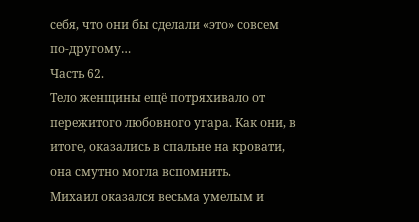себя, что они бы сделали «это» совсем по-другому…
Часть 62.
Тело женщины ещё потряхивало от пережитого любовного угара. Как они, в итоге, оказались в спальне на кровати, она смутно могла вспомнить.
Михаил оказался весьма умелым и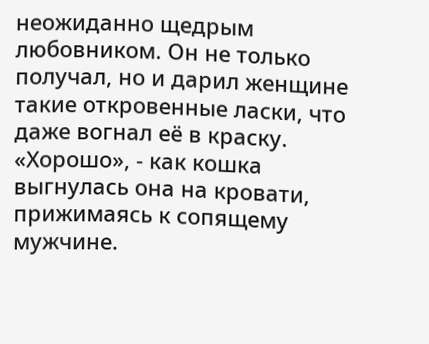неожиданно щедрым любовником. Он не только получал, но и дарил женщине такие откровенные ласки, что даже вогнал её в краску.
«Хорошо», - как кошка выгнулась она на кровати, прижимаясь к сопящему мужчине.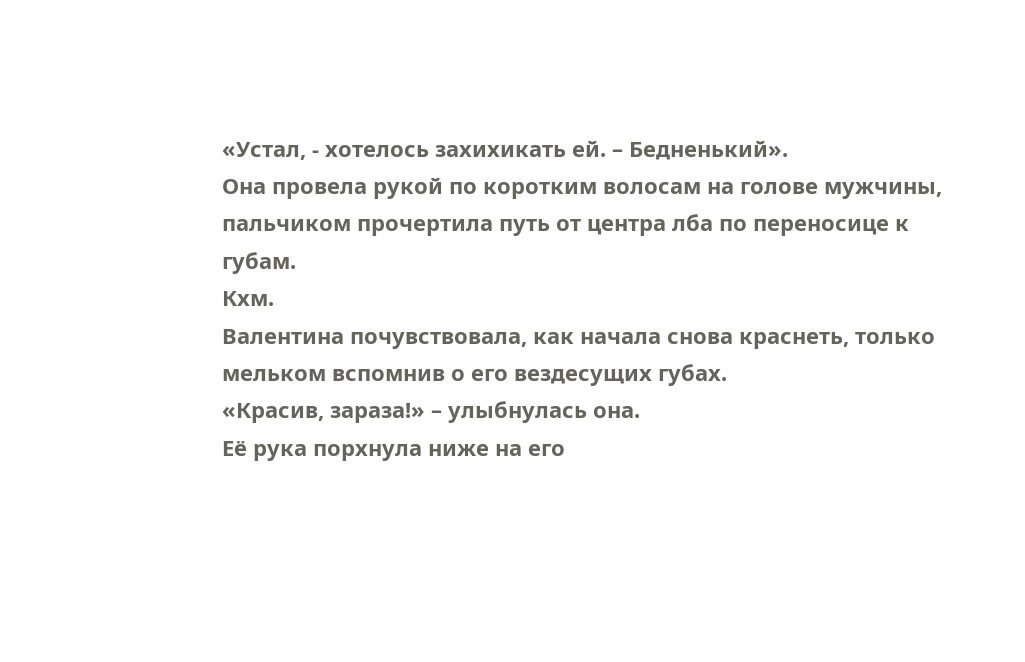«Устал, - хотелось захихикать ей. – Бедненький».
Она провела рукой по коротким волосам на голове мужчины, пальчиком прочертила путь от центра лба по переносице к губам.
Кхм.
Валентина почувствовала, как начала снова краснеть, только мельком вспомнив о его вездесущих губах.
«Красив, зараза!» – улыбнулась она.
Её рука порхнула ниже на его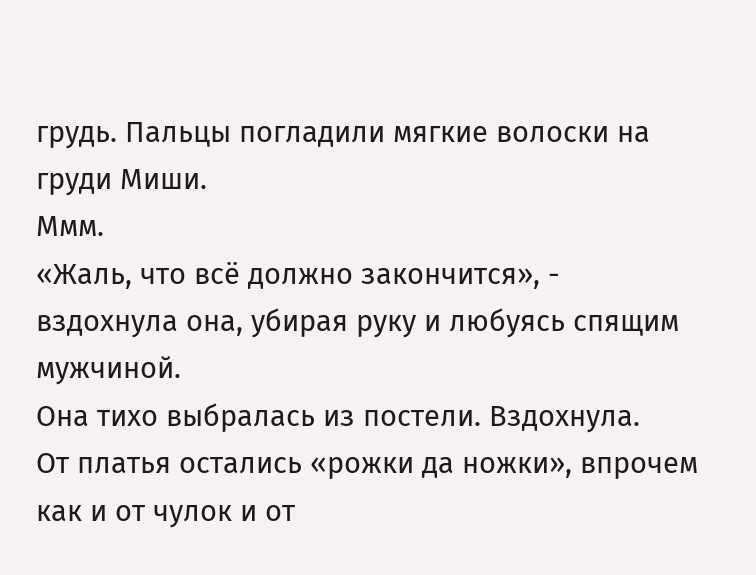грудь. Пальцы погладили мягкие волоски на груди Миши.
Ммм.
«Жаль, что всё должно закончится», - вздохнула она, убирая руку и любуясь спящим мужчиной.
Она тихо выбралась из постели. Вздохнула.
От платья остались «рожки да ножки», впрочем как и от чулок и от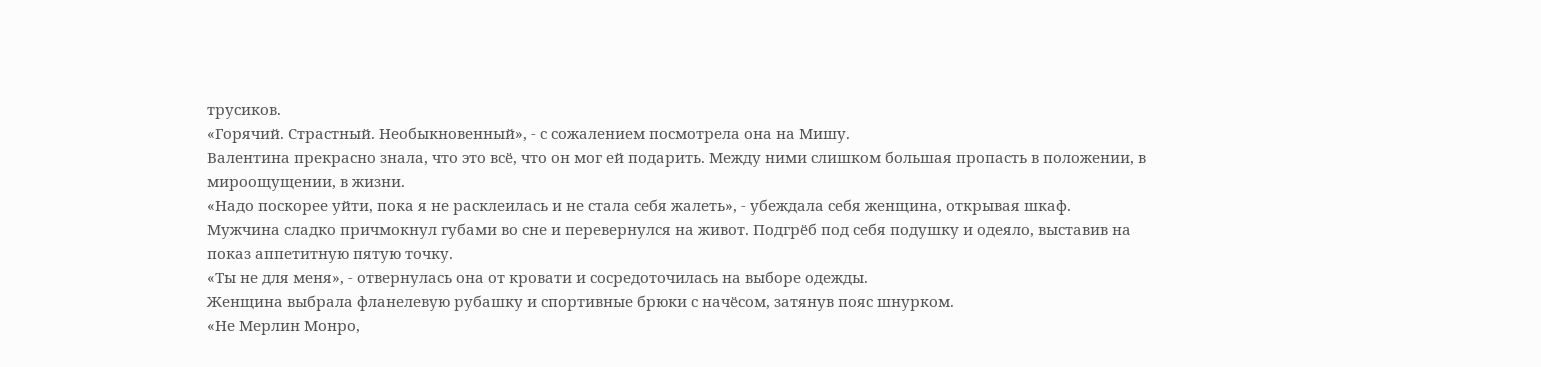трусиков.
«Горячий. Страстный. Необыкновенный», - с сожалением посмотрела она на Мишу.
Валентина прекрасно знала, что это всё, что он мог ей подарить. Между ними слишком большая пропасть в положении, в мироощущении, в жизни.
«Надо поскорее уйти, пока я не расклеилась и не стала себя жалеть», - убеждала себя женщина, открывая шкаф.
Мужчина сладко причмокнул губами во сне и перевернулся на живот. Подгрёб под себя подушку и одеяло, выставив на показ аппетитную пятую точку.
«Ты не для меня», - отвернулась она от кровати и сосредоточилась на выборе одежды.
Женщина выбрала фланелевую рубашку и спортивные брюки с начёсом, затянув пояс шнурком.
«Не Мерлин Монро,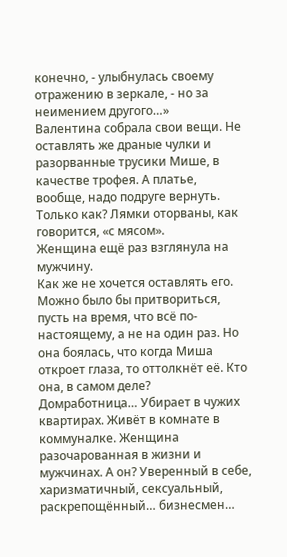конечно, - улыбнулась своему отражению в зеркале, - но за неимением другого…»
Валентина собрала свои вещи. Не оставлять же драные чулки и разорванные трусики Мише, в качестве трофея. А платье, вообще, надо подруге вернуть. Только как? Лямки оторваны, как говорится, «с мясом».
Женщина ещё раз взглянула на мужчину.
Как же не хочется оставлять его. Можно было бы притвориться, пусть на время, что всё по-настоящему, а не на один раз. Но она боялась, что когда Миша откроет глаза, то оттолкнёт её. Кто она, в самом деле? Домработница… Убирает в чужих квартирах. Живёт в комнате в коммуналке. Женщина разочарованная в жизни и мужчинах. А он? Уверенный в себе, харизматичный, сексуальный, раскрепощённый… бизнесмен…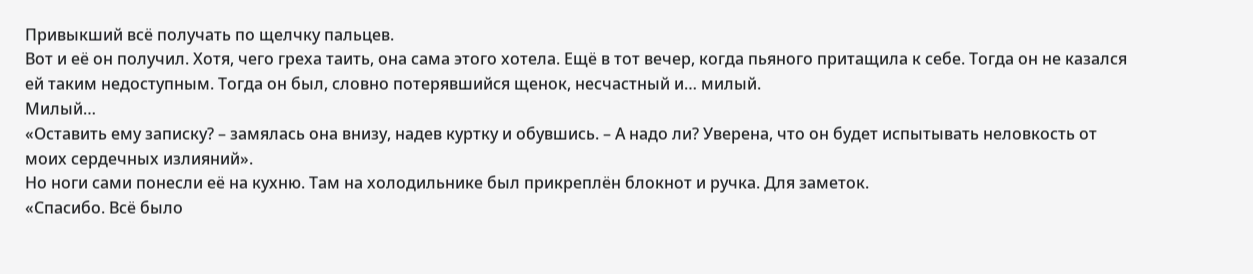Привыкший всё получать по щелчку пальцев.
Вот и её он получил. Хотя, чего греха таить, она сама этого хотела. Ещё в тот вечер, когда пьяного притащила к себе. Тогда он не казался ей таким недоступным. Тогда он был, словно потерявшийся щенок, несчастный и… милый.
Милый…
«Оставить ему записку? – замялась она внизу, надев куртку и обувшись. – А надо ли? Уверена, что он будет испытывать неловкость от моих сердечных излияний».
Но ноги сами понесли её на кухню. Там на холодильнике был прикреплён блокнот и ручка. Для заметок.
«Спасибо. Всё было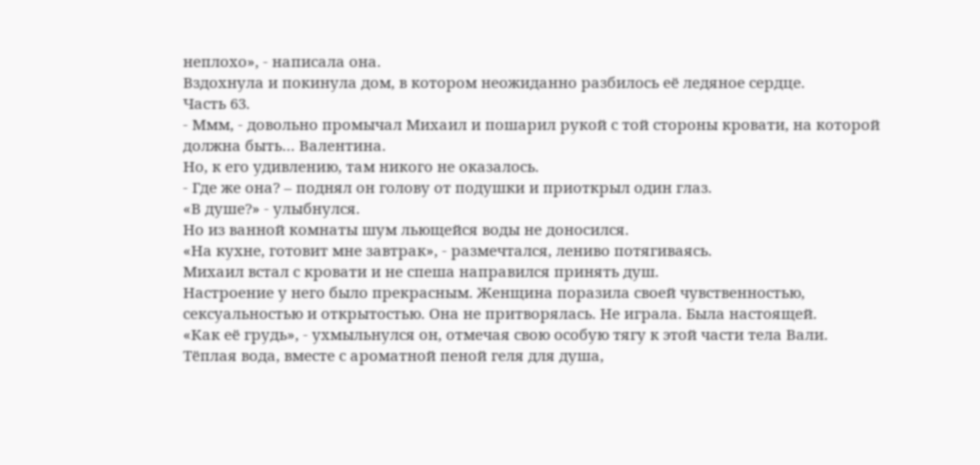неплохо», - написала она.
Вздохнула и покинула дом, в котором неожиданно разбилось её ледяное сердце.
Часть 63.
- Ммм, - довольно промычал Михаил и пошарил рукой с той стороны кровати, на которой должна быть… Валентина.
Но, к его удивлению, там никого не оказалось.
- Где же она? – поднял он голову от подушки и приоткрыл один глаз.
«В душе?» - улыбнулся.
Но из ванной комнаты шум льющейся воды не доносился.
«На кухне, готовит мне завтрак», - размечтался, лениво потягиваясь.
Михаил встал с кровати и не спеша направился принять душ.
Настроение у него было прекрасным. Женщина поразила своей чувственностью, сексуальностью и открытостью. Она не притворялась. Не играла. Была настоящей.
«Как её грудь», - ухмыльнулся он, отмечая свою особую тягу к этой части тела Вали.
Тёплая вода, вместе с ароматной пеной геля для душа,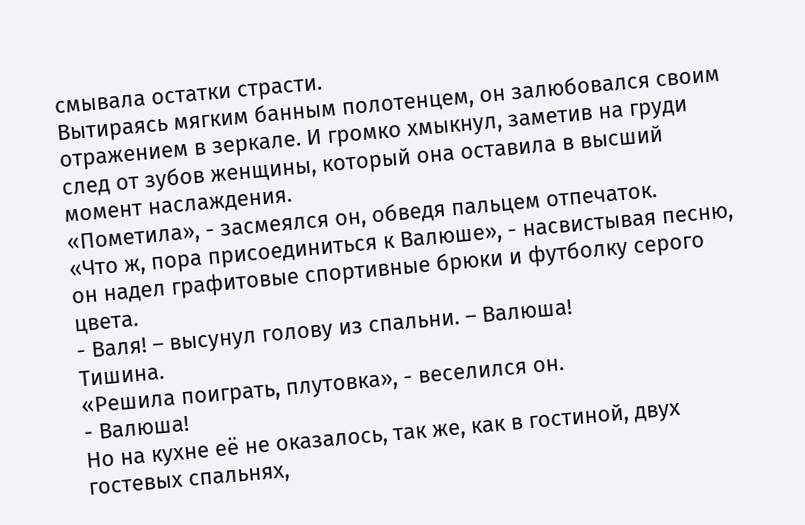смывала остатки страсти.
Вытираясь мягким банным полотенцем, он залюбовался своим отражением в зеркале. И громко хмыкнул, заметив на груди след от зубов женщины, который она оставила в высший момент наслаждения.
«Пометила», - засмеялся он, обведя пальцем отпечаток.
«Что ж, пора присоединиться к Валюше», - насвистывая песню, он надел графитовые спортивные брюки и футболку серого цвета.
- Валя! – высунул голову из спальни. – Валюша!
Тишина.
«Решила поиграть, плутовка», - веселился он.
- Валюша!
Но на кухне её не оказалось, так же, как в гостиной, двух гостевых спальнях,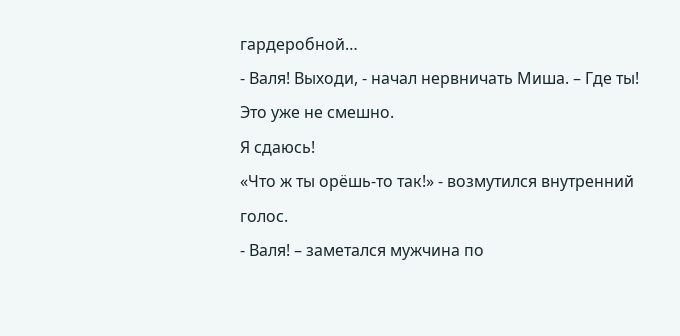гардеробной…
- Валя! Выходи, - начал нервничать Миша. – Где ты! Это уже не смешно.
Я сдаюсь!
«Что ж ты орёшь-то так!» - возмутился внутренний голос.
- Валя! – заметался мужчина по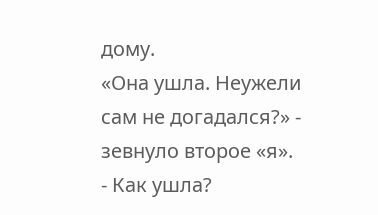дому.
«Она ушла. Неужели сам не догадался?» - зевнуло второе «я».
- Как ушла?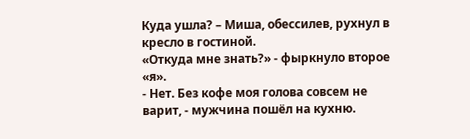Куда ушла? – Миша, обессилев, рухнул в кресло в гостиной.
«Откуда мне знать?» - фыркнуло второе «я».
- Нет. Без кофе моя голова совсем не варит, - мужчина пошёл на кухню.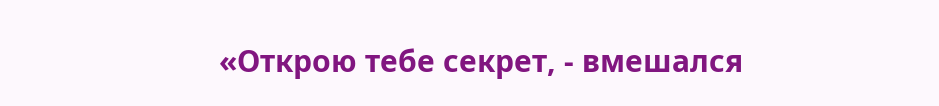«Открою тебе секрет, - вмешался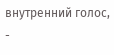внутренний голос, -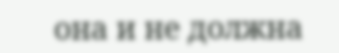она и не должна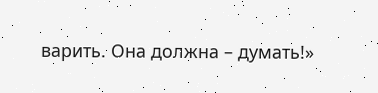варить. Она должна – думать!»